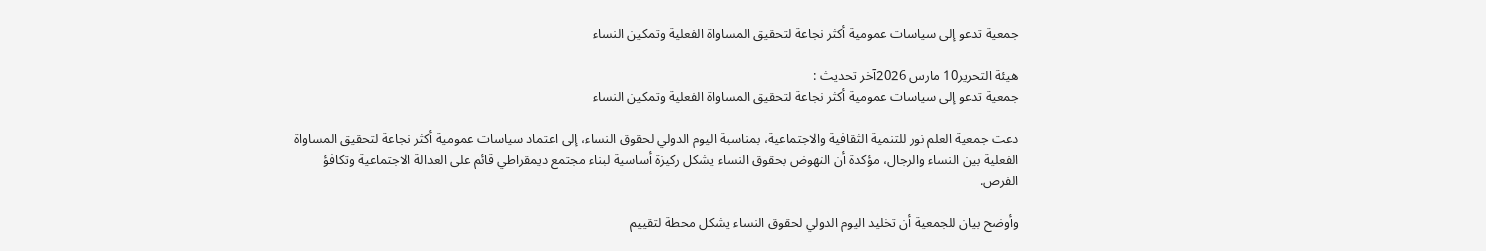جمعية تدعو إلى سياسات عمومية أكثر نجاعة لتحقيق المساواة الفعلية وتمكين النساء

هيئة التحرير10 مارس 2026آخر تحديث :
جمعية تدعو إلى سياسات عمومية أكثر نجاعة لتحقيق المساواة الفعلية وتمكين النساء

دعت جمعية العلم نور للتنمية الثقافية والاجتماعية، بمناسبة اليوم الدولي لحقوق النساء، إلى اعتماد سياسات عمومية أكثر نجاعة لتحقيق المساواة الفعلية بين النساء والرجال، مؤكدة أن النهوض بحقوق النساء يشكل ركيزة أساسية لبناء مجتمع ديمقراطي قائم على العدالة الاجتماعية وتكافؤ الفرص.

وأوضح بيان للجمعية أن تخليد اليوم الدولي لحقوق النساء يشكل محطة لتقييم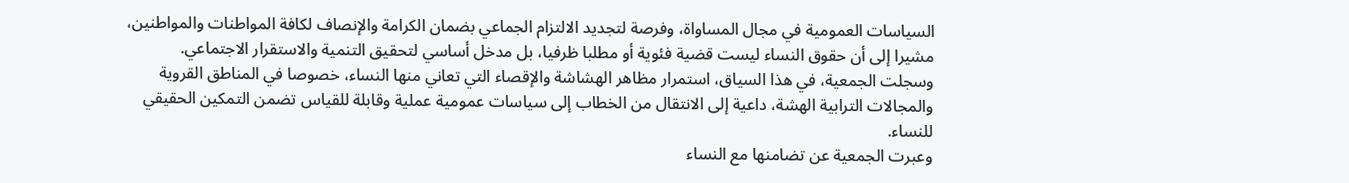السياسات العمومية في مجال المساواة، وفرصة لتجديد الالتزام الجماعي بضمان الكرامة والإنصاف لكافة المواطنات والمواطنين، مشيرا إلى أن حقوق النساء ليست قضية فئوية أو مطلبا ظرفيا، بل مدخل أساسي لتحقيق التنمية والاستقرار الاجتماعي.
وسجلت الجمعية، في هذا السياق، استمرار مظاهر الهشاشة والإقصاء التي تعاني منها النساء، خصوصا في المناطق القروية والمجالات الترابية الهشة، داعية إلى الانتقال من الخطاب إلى سياسات عمومية عملية وقابلة للقياس تضمن التمكين الحقيقي للنساء.
وعبرت الجمعية عن تضامنها مع النساء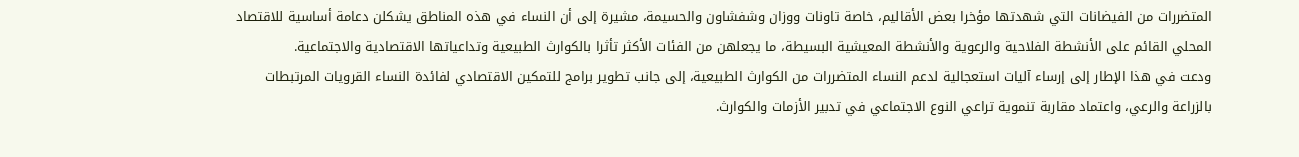المتضررات من الفيضانات التي شهدتها مؤخرا بعض الأقاليم، خاصة تاونات ووزان وشفشاون والحسيمة، مشيرة إلى أن النساء في هذه المناطق يشكلن دعامة أساسية للاقتصاد المحلي القائم على الأنشطة الفلاحية والرعوية والأنشطة المعيشية البسيطة، ما يجعلهن من الفئات الأكثر تأثرا بالكوارث الطبيعية وتداعياتها الاقتصادية والاجتماعية.
ودعت في هذا الإطار إلى إرساء آليات استعجالية لدعم النساء المتضررات من الكوارث الطبيعية، إلى جانب تطوير برامج للتمكين الاقتصادي لفائدة النساء القرويات المرتبطات بالزراعة والرعي، واعتماد مقاربة تنموية تراعي النوع الاجتماعي في تدبير الأزمات والكوارث.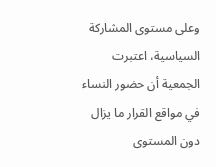وعلى مستوى المشاركة السياسية، اعتبرت الجمعية أن حضور النساء في مواقع القرار ما يزال دون المستوى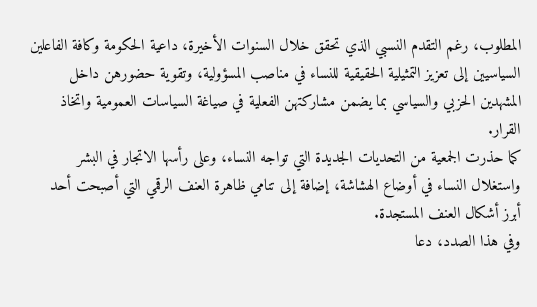المطلوب، رغم التقدم النسبي الذي تحقق خلال السنوات الأخيرة، داعية الحكومة وكافة الفاعلين السياسيين إلى تعزيز التمثيلية الحقيقية للنساء في مناصب المسؤولية، وتقوية حضورهن داخل المشهدين الحزبي والسياسي بما يضمن مشاركتهن الفعلية في صياغة السياسات العمومية واتخاذ القرار.
كما حذرت الجمعية من التحديات الجديدة التي تواجه النساء، وعلى رأسها الاتجار في البشر واستغلال النساء في أوضاع الهشاشة، إضافة إلى تنامي ظاهرة العنف الرقمي التي أصبحت أحد أبرز أشكال العنف المستجدة.
وفي هذا الصدد، دعا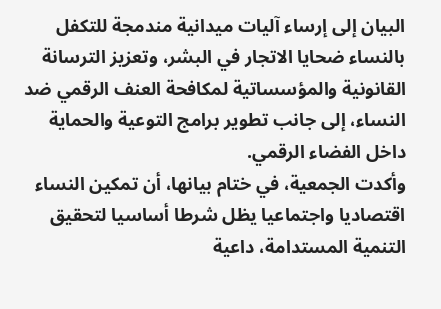البيان إلى إرساء آليات ميدانية مندمجة للتكفل بالنساء ضحايا الاتجار في البشر، وتعزيز الترسانة القانونية والمؤسساتية لمكافحة العنف الرقمي ضد النساء، إلى جانب تطوير برامج التوعية والحماية داخل الفضاء الرقمي.
وأكدت الجمعية، في ختام بيانها، أن تمكين النساء اقتصاديا واجتماعيا يظل شرطا أساسيا لتحقيق التنمية المستدامة، داعية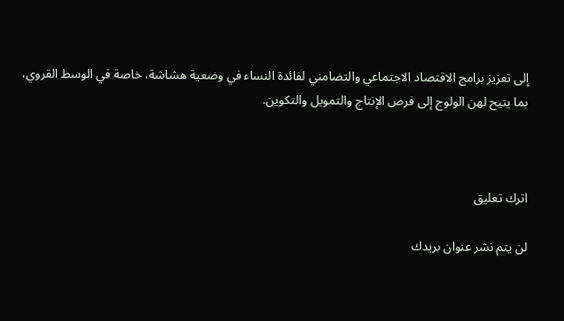إلى تعزيز برامج الاقتصاد الاجتماعي والتضامني لفائدة النساء في وضعية هشاشة، خاصة في الوسط القروي، بما يتيح لهن الولوج إلى فرص الإنتاج والتمويل والتكوين.



اترك تعليق

لن يتم نشر عنوان بريدك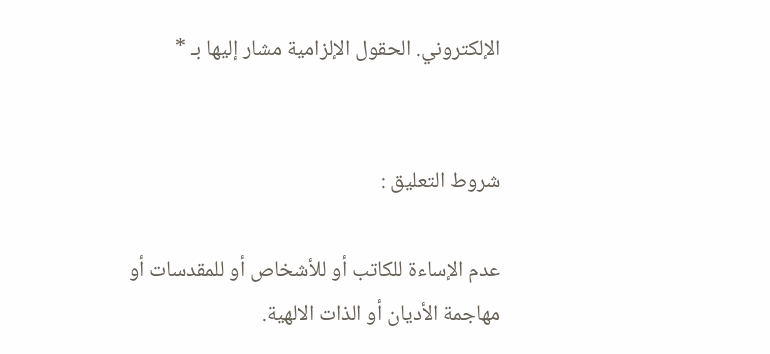الإلكتروني. الحقول الإلزامية مشار إليها بـ *


شروط التعليق :

عدم الإساءة للكاتب أو للأشخاص أو للمقدسات أو مهاجمة الأديان أو الذات الالهية.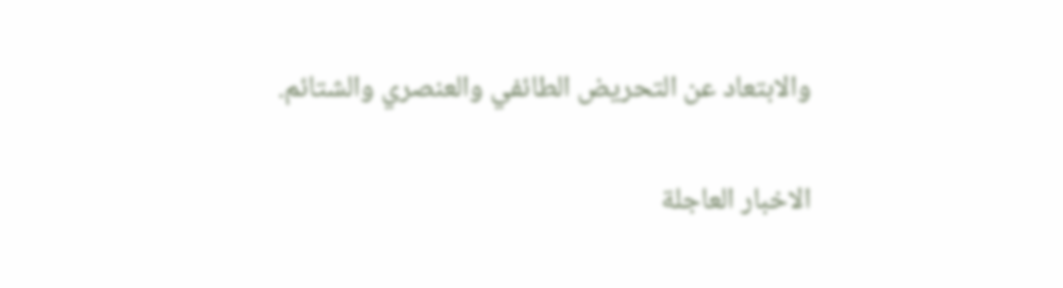والابتعاد عن التحريض الطائفي والعنصري والشتائم.

الاخبار العاجلة